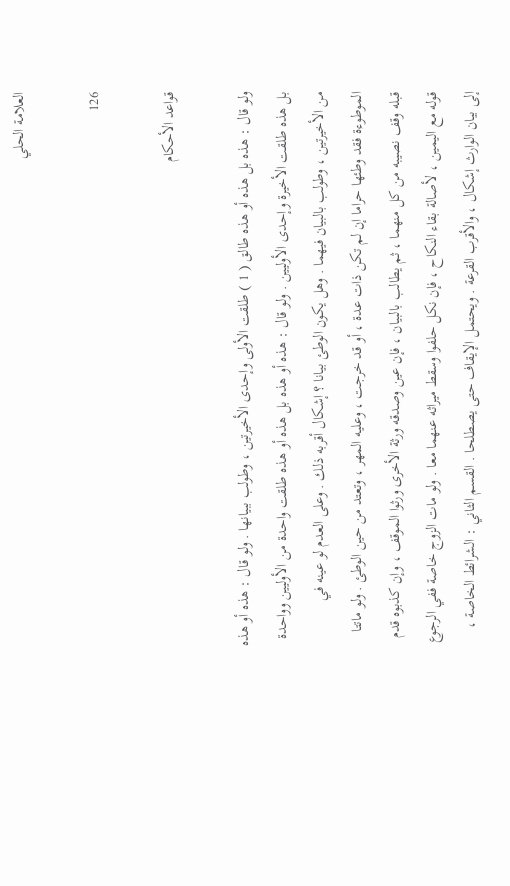العلامة الحلي

126

قواعد الأحكام

ولو قال : هذه بل هذه أو هذه طالق ( 1 ) طلقت الأولى وإحدى الأخيرتين ، وطولب ببيانها . ولو قال : هذه أو هذه بل هذه طلقت الأخيرة وإحدى الأوليين . ولو قال : هذه أو هذه بل هذه أو هذه طلقت واحدة من الأوليين وواحدة من الأخيرتين ، وطولب بالبيان فيهما . وهل يكون الوطئ بيانا ؟ إشكال أقربه ذلك . وعلى العدم لو عينه في الموطوءة فقد وطئها حراما إن لم تكن ذات عدة ، أو قد خرجت ، وعليه المهر ، وتعتد من حين الوطئ . ولو ماتتا قبله وقف نصيبه من كل منهما ، ثم يطالب بالبيان ، فإن عين وصدقه ورثة الأخرى ورثوا الموقف ، وإن كذبوه قدم قوله مع اليمين ، لأصالة بقاء النكاح ، فإن نكل حلفوا وسقط ميراثه عنهما معا . ولو مات الزوج خاصة ففي الرجوع إلى بيان الوارث إشكال ، والأقرب القرعة . ويحتمل الإيقاف حتى يصطلحا . القسم الثاني : الشرائط الخاصة ،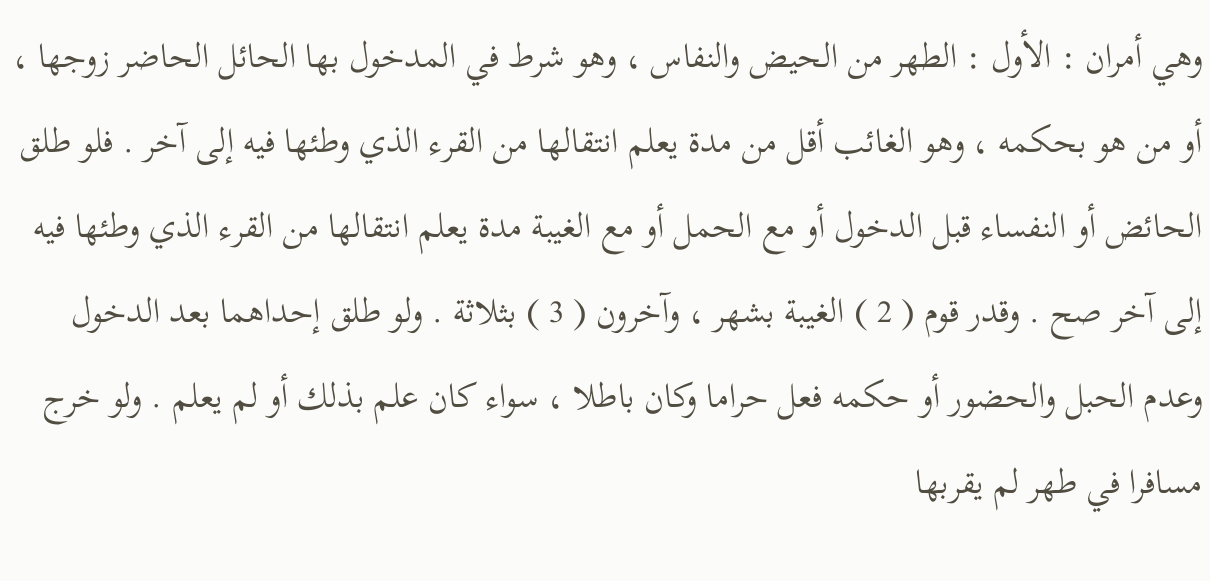وهي أمران : الأول : الطهر من الحيض والنفاس ، وهو شرط في المدخول بها الحائل الحاضر زوجها ، أو من هو بحكمه ، وهو الغائب أقل من مدة يعلم انتقالها من القرء الذي وطئها فيه إلى آخر . فلو طلق الحائض أو النفساء قبل الدخول أو مع الحمل أو مع الغيبة مدة يعلم انتقالها من القرء الذي وطئها فيه إلى آخر صح . وقدر قوم ( 2 ) الغيبة بشهر ، وآخرون ( 3 ) بثلاثة . ولو طلق إحداهما بعد الدخول وعدم الحبل والحضور أو حكمه فعل حراما وكان باطلا ، سواء كان علم بذلك أو لم يعلم . ولو خرج مسافرا في طهر لم يقربها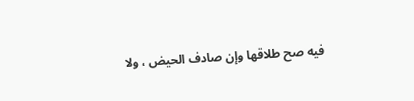فيه صح طلاقها وإن صادف الحيض ، ولا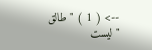--> ( 1 ) " طالق " ليست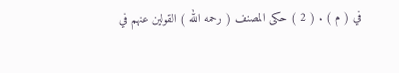في ( م ) . ( 2 ) حكى المصنف ( رحمه الله ) القولين عنهم في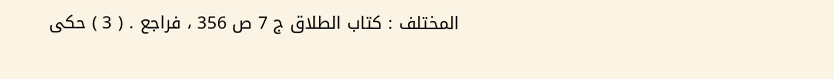المختلف : كتاب الطلاق ج 7 ص 356 ، فراجع . ( 3 ) حكى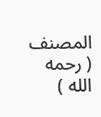المصنف ( رحمه الله )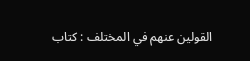القولين عنهم في المختلف : كتاب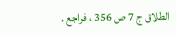الطلاق ج 7 ص 356 ، فراجع .